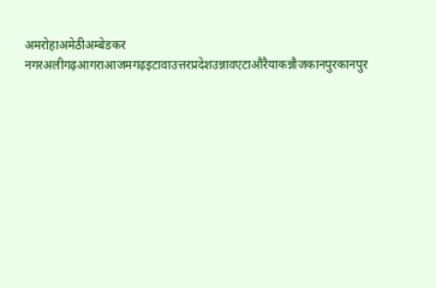अमरोहाअमेठीअम्बेडकर नगरअलीगढ़आगराआजमगढ़इटावाउत्तरप्रदेशउन्नावएटाऔरैयाकन्नौजकानपुरकानपुर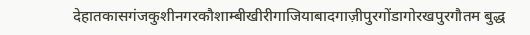देहातकासगंजकुशीनगरकौशाम्बीखीरीगाजियाबादगाज़ीपुरगोंडागोरखपुरगौतम बुद्ध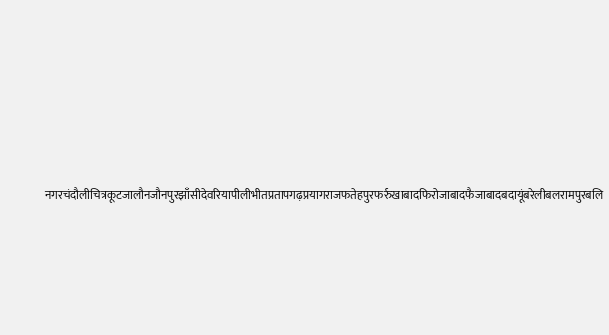नगरचंदौलीचित्रकूटजालौनजौनपुरझाँसीदेवरियापीलीभीतप्रतापगढ़प्रयागराजफतेहपुरफर्रुखाबादफिरोजाबादफैजाबादबदायूंबरेलीबलरामपुरबलि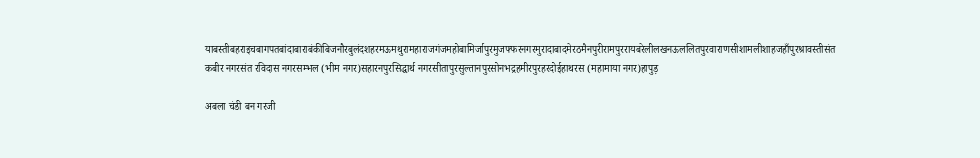याबस्तीबहराइचबागपतबांदाबाराबंकीबिजनौरबुलंदशहरमऊमथुरामहाराजगंजमहोबामिर्जापुरमुजफ्फरनगरमुरादाबादमेरठमैनपुरीरामपुररायबरेलीलखनऊललितपुरवाराणसीशामलीशाहजहाँपुरश्रावस्तीसंत कबीर नगरसंत रविदास नगरसम्भल (भीम नगर)सहारनपुरसिद्धार्थ नगरसीतापुरसुल्तानपुरसोनभद्रहमीरपुरहरदोईहाथरस (महामाया नगर)हापुड़

अबला चंडी बन गरजी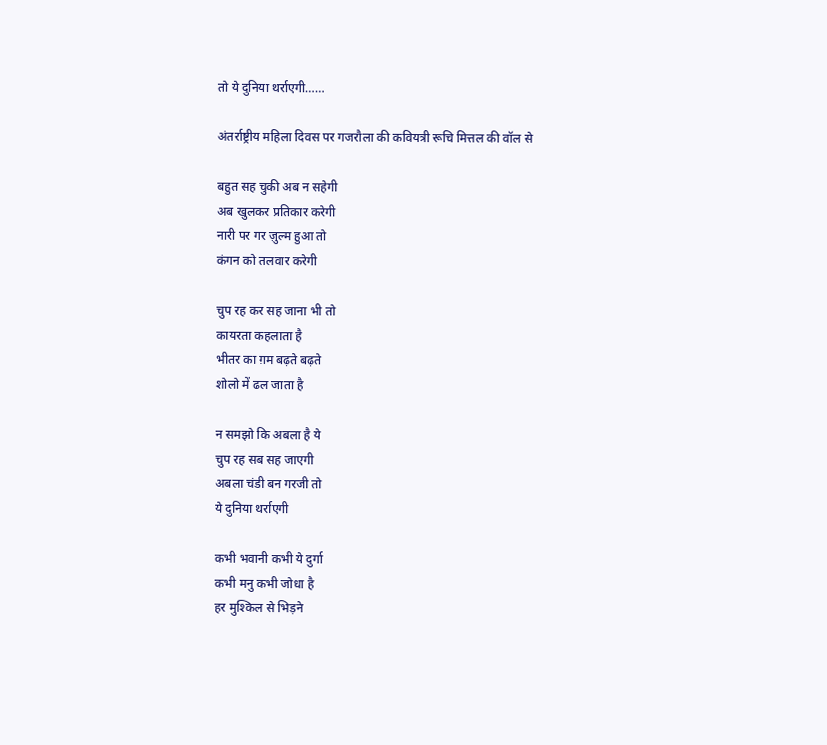तो ये दुनिया थर्राएगी……

अंतर्राष्ट्रीय महिला दिवस पर गजरौला की कवियत्री रूचि मित्तल की वॉल से

बहुत सह चुकी अब न सहेगी
अब खुलकर प्रतिकार करेगी
नारी पर गर ज़ुल्म हुआ तो
कंगन को तलवार करेगी

चुप रह कर सह जाना भी तो
कायरता कहलाता है
भीतर का ग़म बढ़ते बढ़ते
शोलो में ढल जाता है

न समझो कि अबला है ये
चुप रह सब सह जाएगी
अबला चंडी बन गरजी तो
ये दुनिया थर्राएगी

कभी भवानी कभी ये दुर्गा
कभी मनु कभी जोधा है
हर मुश्किल से भिड़ने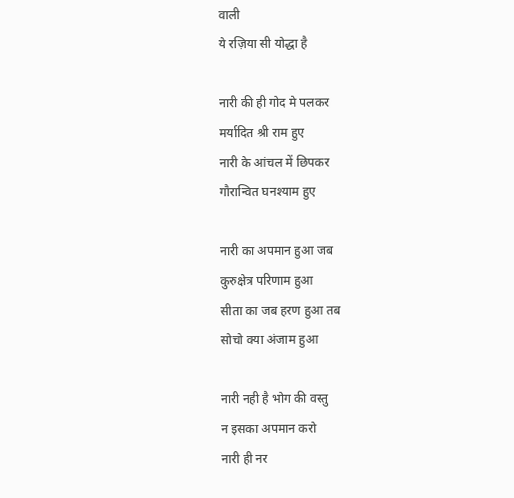वाली
ये रज़िया सी योद्धा है

नारी की ही गोद मे पलकर
मर्यादित श्री राम हुए
नारी के आंचल में छिपकर
गौरान्वित घनश्याम हुए

नारी का अपमान हुआ जब
कुरुक्षेत्र परिणाम हुआ
सीता का जब हरण हुआ तब
सोचो क्या अंजाम हुआ

नारी नही है भोग की वस्तु
न इसका अपमान करो
नारी ही नर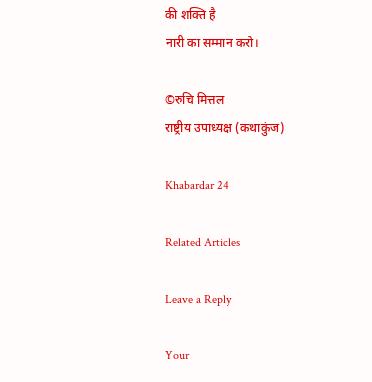की शक्ति है
नारी का सम्मान करो।

©रुचि मित्तल
राष्ट्रीय उपाध्यक्ष (कथाकुंज)

Khabardar 24

Related Articles

Leave a Reply

Your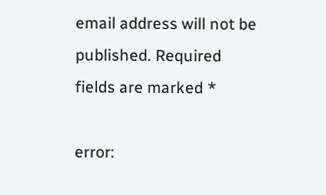email address will not be published. Required fields are marked *

error: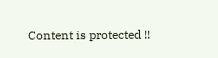Content is protected !!